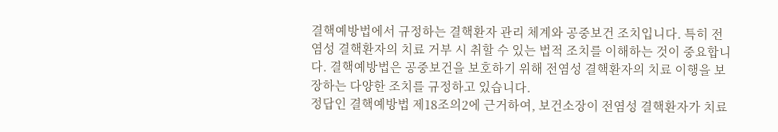결핵예방법에서 규정하는 결핵환자 관리 체계와 공중보건 조치입니다. 특히 전염성 결핵환자의 치료 거부 시 취할 수 있는 법적 조치를 이해하는 것이 중요합니다. 결핵예방법은 공중보건을 보호하기 위해 전염성 결핵환자의 치료 이행을 보장하는 다양한 조치를 규정하고 있습니다.
정답인 결핵예방법 제18조의2에 근거하여, 보건소장이 전염성 결핵환자가 치료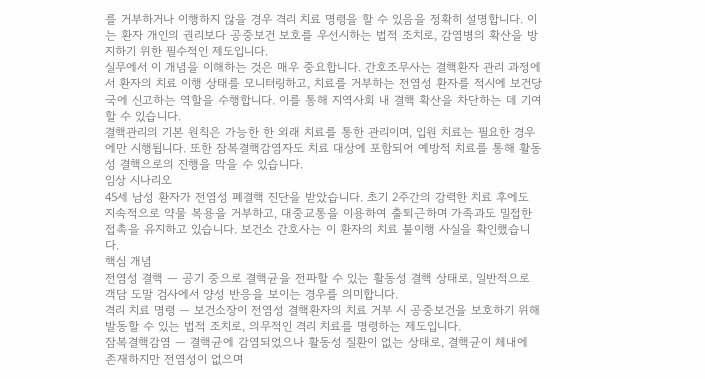를 거부하거나 이행하지 않을 경우 격리 치료 명령을 할 수 있음을 정확히 설명합니다. 이는 환자 개인의 권리보다 공중보건 보호를 우선시하는 법적 조치로, 감염병의 확산을 방지하기 위한 필수적인 제도입니다.
실무에서 이 개념을 이해하는 것은 매우 중요합니다. 간호조무사는 결핵환자 관리 과정에서 환자의 치료 이행 상태를 모니터링하고, 치료를 거부하는 전염성 환자를 적시에 보건당국에 신고하는 역할을 수행합니다. 이를 통해 지역사회 내 결핵 확산을 차단하는 데 기여할 수 있습니다.
결핵관리의 기본 원칙은 가능한 한 외래 치료를 통한 관리이며, 입원 치료는 필요한 경우에만 시행됩니다. 또한 잠복결핵감염자도 치료 대상에 포함되어 예방적 치료를 통해 활동성 결핵으로의 진행을 막을 수 있습니다.
임상 시나리오
45세 남성 환자가 전염성 폐결핵 진단을 받았습니다. 초기 2주간의 강력한 치료 후에도 지속적으로 약물 복용을 거부하고, 대중교통을 이용하여 출퇴근하며 가족과도 밀접한 접촉을 유지하고 있습니다. 보건소 간호사는 이 환자의 치료 불이행 사실을 확인했습니다.
핵심 개념
전염성 결핵 — 공기 중으로 결핵균을 전파할 수 있는 활동성 결핵 상태로, 일반적으로 객담 도말 검사에서 양성 반응을 보이는 경우를 의미합니다.
격리 치료 명령 — 보건소장이 전염성 결핵환자의 치료 거부 시 공중보건을 보호하기 위해 발동할 수 있는 법적 조치로, 의무적인 격리 치료를 명령하는 제도입니다.
잠복결핵감염 — 결핵균에 감염되었으나 활동성 질환이 없는 상태로, 결핵균이 체내에 존재하지만 전염성이 없으며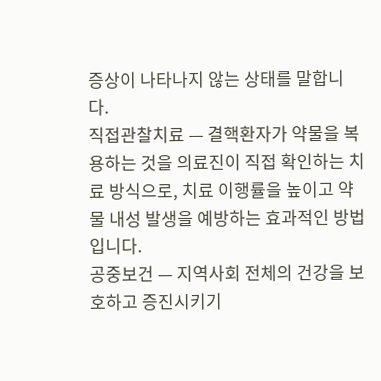증상이 나타나지 않는 상태를 말합니다.
직접관찰치료 — 결핵환자가 약물을 복용하는 것을 의료진이 직접 확인하는 치료 방식으로, 치료 이행률을 높이고 약물 내성 발생을 예방하는 효과적인 방법입니다.
공중보건 — 지역사회 전체의 건강을 보호하고 증진시키기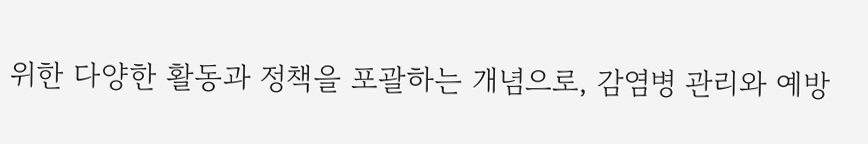위한 다양한 활동과 정책을 포괄하는 개념으로, 감염병 관리와 예방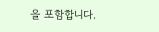을 포함합니다.